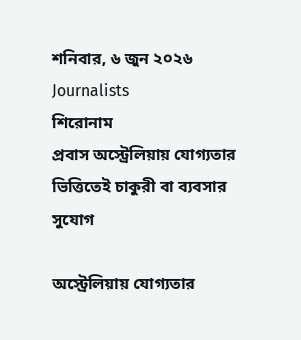শনিবার, ৬ জুন ২০২৬
Journalists
শিরোনাম
প্রবাস অস্ট্রেলিয়ায় যোগ‍্যতার ভিত্তিতেই চাকুরী বা ব‍্যবসার সুযোগ

অস্ট্রেলিয়ায় যোগ‍্যতার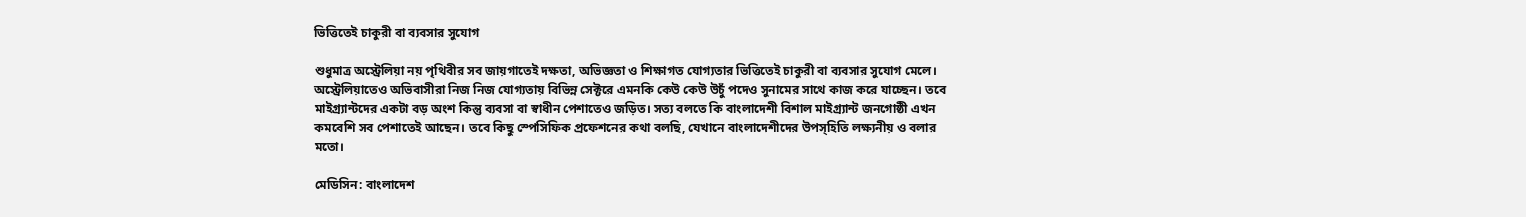ভিত্তিতেই চাকুরী বা ব‍্যবসার সুযোগ

শুধুমাত্র অস্ট্রেলিয়া নয় পৃথিবীর সব জায়গাতেই দক্ষতা, অভিজ্ঞতা ও শিক্ষাগত যোগ‍্যতার ভিত্তিতেই চাকুরী বা ব‍্যবসার সুযোগ মেলে। অস্ট্রেলিয়াতেও অভিবাসীরা নিজ নিজ যোগ‍্যতায় বিভিন্ন সেক্টরে এমনকি কেউ কেউ উচুঁ পদেও সুনামের সাথে কাজ করে যাচ্ছেন। তবে মাইগ্র‍্যান্টদের একটা বড় অংশ কিন্তু ব‍্যবসা বা স্বাধীন পেশাতেও জড়িত। সত‍্য বলতে কি বাংলাদেশী বিশাল মাইগ্র‍্যান্ট জনগোষ্ঠী এখন কমবেশি সব পেশাতেই আছেন। তবে কিছু স্পেসিফিক প্রফেশনের কথা বলছি, যেখানে বাংলাদেশীদের উপস্হিতি লক্ষ‍্যনীয় ও বলার মতো।

মেডিসিন: বাংলাদেশ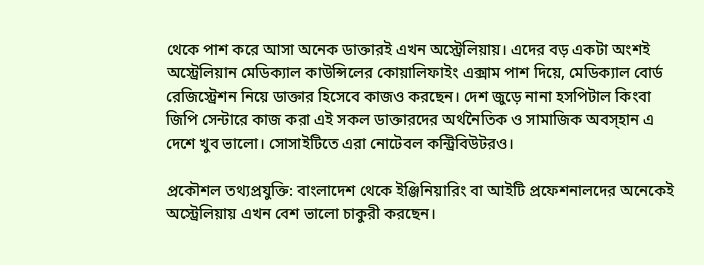থেকে পাশ করে আসা অনেক ডাক্তারই এখন অস্ট্রেলিয়ায়। এদের বড় একটা অংশই অস্ট্রেলিয়ান মেডিক্যাল কাউন্সিলের কোয়ালিফাইং এক্সাম পাশ দিয়ে, মেডিক্যাল বোর্ড রেজিস্ট‍্রেশন নিয়ে ডাক্তার হিসেবে কাজও করছেন। দেশ জুড়ে নানা হসপিটাল কিংবা জিপি সেন্টারে কাজ করা এই সকল ডাক্তারদের অর্থনৈতিক ও সামাজিক অবস্হান এ দেশে খুব ভালো। সোসাইটিতে এরা নোটেবল কন্ট্রিবিউটরও।

প্রকৌশল তথ‍্যপ্রযুক্তি: বাংলাদেশ থেকে ইঞ্জিনিয়ারিং বা আইটি প্রফেশনালদের অনেকেই অস্ট্রেলিয়ায় এখন বেশ ভালো চাকুরী করছেন।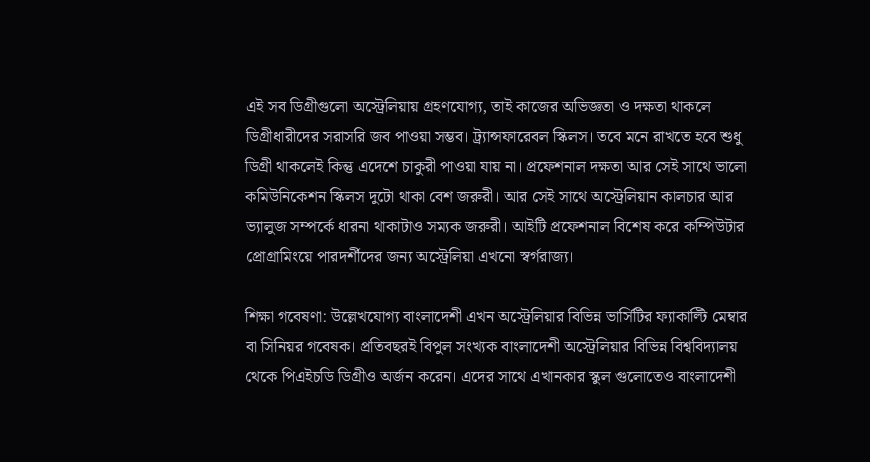এই সব ডিগ্রীগুলো অস্ট্রেলিয়ায় গ্রহণযোগ্য, তাই কাজের অভিজ্ঞতা ও দক্ষতা থাকলে ডিগ্রীধারীদের সরাসরি জব পাওয়া সম্ভব। ট্র‍্যান্সফারেবল স্কিলস। তবে মনে রাখতে হবে শুধু ডিগ্রী থাকলেই কিন্তু এদেশে চাকুরী পাওয়া যায় না। প্রফেশনাল দক্ষতা আর সেই সাথে ভালো কমিউনিকেশন স্কিলস দুটো থাকা বেশ জরুরী। আর সেই সাথে অস্ট্রেলিয়ান কালচার আর ভ‍্যালুজ সম্পর্কে ধারনা থাকাটাও সম‍্যক জরুরী। আইটি প্রফেশনাল বিশেষ করে কম্পিউটার প্রোগ্রামিংয়ে পারদর্শীদের জন‍্য অস্ট্রেলিয়া এখনো স্বর্গরাজ‍্য।

শিক্ষা গবেষণা: উল্লেখযোগ্য বাংলাদেশী এখন অস্ট্রেলিয়ার বিভিন্ন ভার্সিটির ফ‍্যাকাল্টি মেম্বার বা সিনিয়র গবেষক। প্রতিবছরই বিপুল সংখ‍্যক বাংলাদেশী অস্ট্রেলিয়ার বিভিন্ন বিশ্ববিদ্যালয় থেকে পিএইচডি ডিগ্রীও অর্জন করেন। এদের সাথে এখানকার স্কুল গুলোতেও বাংলাদেশী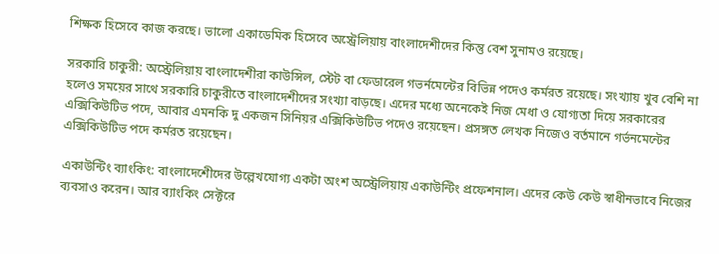শিক্ষক হিসেবে কাজ করছে। ভালো একাডেমিক হিসেবে অস্ট্রেলিয়ায় বাংলাদেশীদের কিন্তু বেশ সুনামও রয়েছে।

সরকারি চাকুরী: অস্ট্রেলিয়ায় বাংলাদেশীরা কাউন্সিল, স্টেট বা ফেডারেল গভর্নমেন্টের বিভিন্ন পদেও কর্মরত রয়েছে। সংখ‍্যায় খুব বেশি না হলেও সময়ের সাথে সরকারি চাকুরীতে বাংলাদেশীদের সংখ্যা বাড়ছে। এদের মধ‍্যে অনেকেই নিজ মেধা ও যোগ‍্যতা দিয়ে সরকারের এক্সিকিউটিভ পদে, আবার এমনকি দু একজন সিনিয়র এক্সিকিউটিভ পদেও রয়েছেন। প্রসঙ্গত লেখক নিজেও বর্তমানে গর্ভনমেন্টের এক্সিকিউটিভ পদে কর্মরত রয়েছেন।

একাউন্টিং ব‍্যাংকিং: বাংলাদেশেীদের উল্লেখযোগ্য একটা অংশ অস্ট্রেলিয়ায় একাউন্টিং প্রফেশনাল। এদের কেউ কেউ স্বাধীনভাবে নিজের ব‍্যবসাও করেন। আর ব‍্যাংকিং সেক্টরে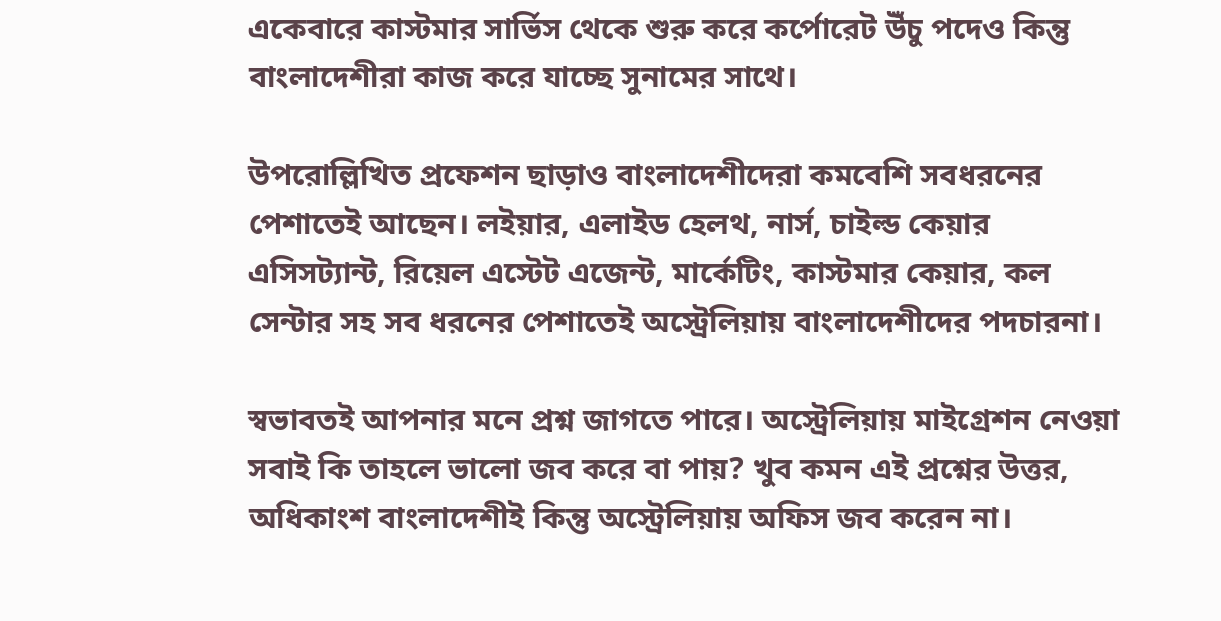একেবারে কাস্টমার সার্ভিস থেকে শুরু করে কর্পোরেট উঁচু পদেও কিন্তু বাংলাদেশীরা কাজ করে যাচ্ছে সুনামের সাথে।

উপরোল্লিখিত প্রফেশন ছাড়াও বাংলাদেশীদেরা কমবেশি সবধরনের পেশাতেই আছেন। লইয়ার, এলাইড হেলথ, নার্স, চাইল্ড কেয়ার এসিসট‍্যান্ট, রিয়েল এস্টেট এজেন্ট, মার্কেটিং, কাস্টমার কেয়ার, কল সেন্টার সহ সব ধরনের পেশাতেই অস্ট্রেলিয়ায় বাংলাদেশীদের পদচারনা।

স্বভাবতই আপনার মনে প্রশ্ন জাগতে পারে। অস্ট্রেলিয়ায় মাইগ্রেশন নেওয়া সবাই কি তাহলে ভালো জব করে বা পায়? খুব কমন এই প্রশ্নের উত্তর, অধিকাংশ বাংলাদেশীই কিন্তু অস্ট্রেলিয়ায় অফিস জব করেন না।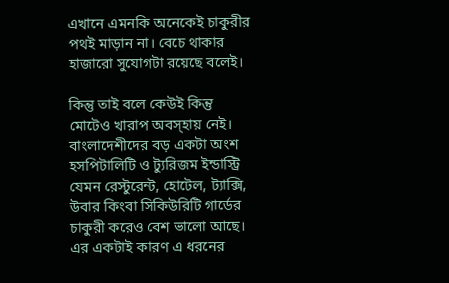এখানে এমনকি অনেকেই চাকুরীর পথই মাড়ান না। বেচে থাকার হাজারো সুযোগটা রয়েছে বলেই।

কিন্তু তাই বলে কেউই কিন্তু মোটেও খারাপ অবস্হায় নেই। বাংলাদেশীদের বড় একটা অংশ হসপিটালিটি ও ট‍্যুরিজম ইন্ডাস্ট্রি যেমন রেস্টুরেন্ট, হোটেল, ট‍্যাক্সি, উবার কিংবা সিকিউরিটি গার্ডের চাকুরী করেও বেশ ভালো আছে। এর একটাই কারণ এ ধরনের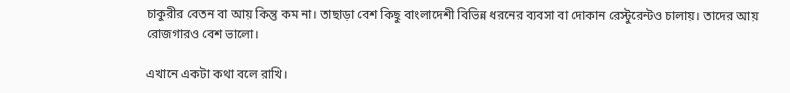চাকুরীর বেতন বা আয় কিন্তু কম না। তাছাড়া বেশ কিছু বাংলাদেশী বিভিন্ন ধরনের ব‍্যবসা বা দোকান রেস্টুরেন্টও চালায়। তাদের আয় রোজগারও বেশ ভালো।

এখানে একটা কথা বলে রাখি।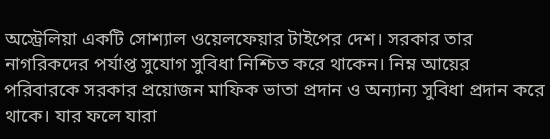অস্ট্রেলিয়া একটি সোশ‍্যাল ওয়েলফেয়ার টাইপের দেশ। সরকার তার নাগরিকদের পর্যাপ্ত সুযোগ সুবিধা নিশ্চিত করে থাকেন। নিম্ন আয়ের পরিবারকে সরকার প্রয়োজন মাফিক ভাতা প্রদান ও অন‍্যান‍্য সুবিধা প্রদান করে থাকে। যার ফলে যারা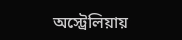অস্ট্রেলিয়ায়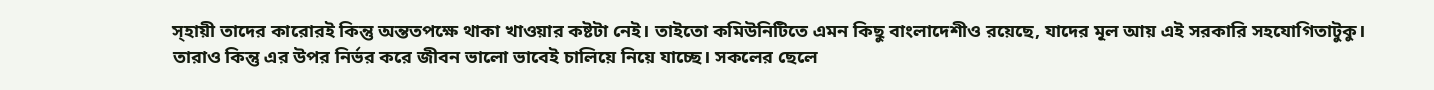স্হায়ী তাদের কারোরই কিন্তু অন্ততপক্ষে থাকা খাওয়ার কষ্টটা নেই। তাইতো কমিউনিটিতে এমন কিছু বাংলাদেশীও রয়েছে, যাদের মূল আয় এই সরকারি সহযোগিতাটুকু। তারাও কিন্তু এর উপর নির্ভর করে জীবন ভালো ভাবেই চালিয়ে নিয়ে যাচ্ছে। সকলের ছেলে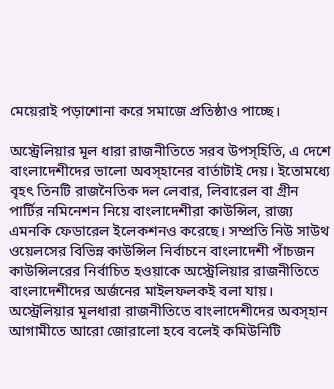মেয়েরাই পড়াশোনা করে সমাজে প্রতিষ্ঠাও পাচ্ছে।

অস্ট্রেলিয়ার মূল ধারা রাজনীতিতে সরব উপস্হিতি, এ দেশে বাংলাদেশীদের ভালো অবস্হানের বার্তাটাই দেয়। ইতোমধ্যে বৃহ‍ৎ তিনটি রাজনৈতিক দল লেবার, লিবারেল বা গ্রীন পার্টির নমিনেশন নিয়ে বাংলাদেশীরা কাউন্সিল, রাজ‍্য এমনকি ফেডারেল ইলেকশনও করেছে। সম্প্রতি নিউ সাউথ ওয়েলসের বিভিন্ন কাউন্সিল নির্বাচনে বাংলাদেশী পাঁচজন কাউন্সিলরের নির্বাচিত হওয়াকে অস্ট্রেলিয়ার রাজনীতিতে বাংলাদেশীদের অর্জনের মাইলফলকই বলা যায়। অস্ট্রেলিয়ার মূলধারা রাজনীতিতে বাংলাদেশীদের অবস্হান আগামীতে আরো জোরালো হবে বলেই কমিউনিটি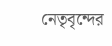নেতৃবৃন্দের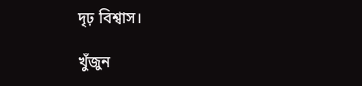দৃঢ় বিশ্বাস।

খুঁজুন